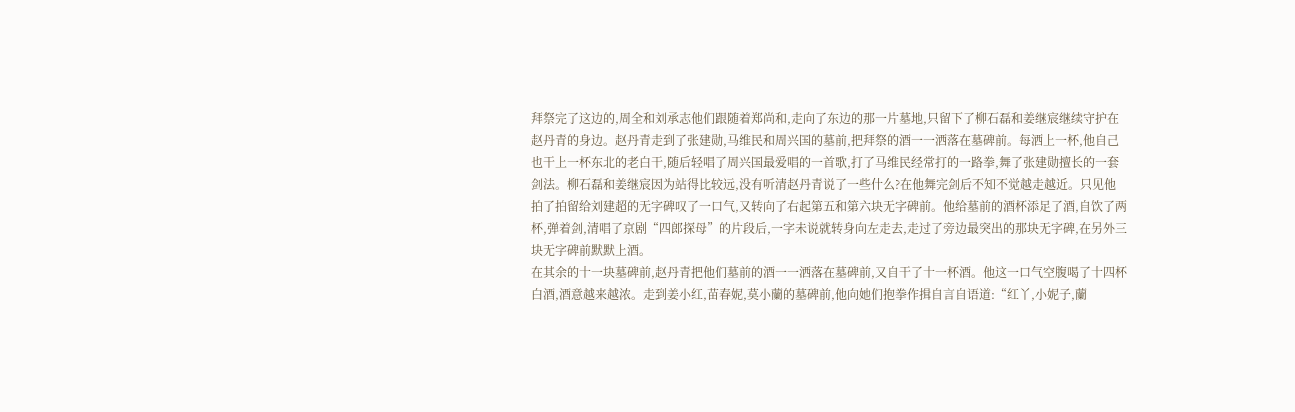拜祭完了这边的,周全和刘承志他们跟随着郑尚和,走向了东边的那一片墓地,只留下了柳石磊和姜继宸继续守护在赵丹青的身边。赵丹青走到了张建勋,马维民和周兴国的墓前,把拜祭的酒一一洒落在墓碑前。每洒上一杯,他自己也干上一杯东北的老白干,随后轻唱了周兴国最爱唱的一首歌,打了马维民经常打的一路拳,舞了张建勋擅长的一套剑法。柳石磊和姜继宸因为站得比较远,没有听清赵丹青说了一些什么?在他舞完剑后不知不觉越走越近。只见他拍了拍留给刘建超的无字碑叹了一口气,又转向了右起第五和第六块无字碑前。他给墓前的酒杯添足了酒,自饮了两杯,弹着剑,清唱了京剧“四郎探母”的片段后,一字未说就转身向左走去,走过了旁边最突出的那块无字碑,在另外三块无字碑前默默上酒。
在其余的十一块墓碑前,赵丹青把他们墓前的酒一一洒落在墓碑前,又自干了十一杯酒。他这一口气空腹喝了十四杯白酒,酒意越来越浓。走到姜小红,苗春妮,莫小蘭的墓碑前,他向她们抱拳作揖自言自语道:“红丫,小妮子,蘭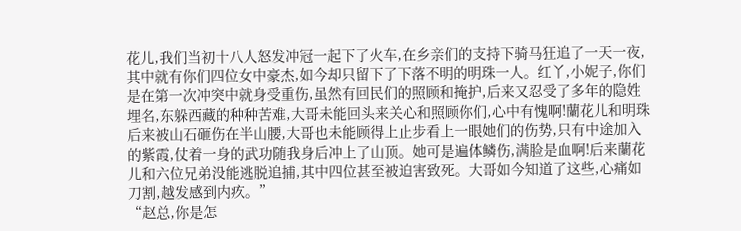花儿,我们当初十八人怒发冲冠一起下了火车,在乡亲们的支持下骑马狂追了一天一夜,其中就有你们四位女中豪杰,如今却只留下了下落不明的明珠一人。红丫,小妮子,你们是在第一次冲突中就身受重伤,虽然有回民们的照顾和掩护,后来又忍受了多年的隐姓埋名,东躲西藏的种种苦难,大哥未能回头来关心和照顾你们,心中有愧啊!蘭花儿和明珠后来被山石砸伤在半山腰,大哥也未能顾得上止步看上一眼她们的伤势,只有中途加入的紫霞,仗着一身的武功随我身后冲上了山顶。她可是遍体鳞伤,满脸是血啊!后来蘭花儿和六位兄弟没能逃脱追捕,其中四位甚至被迫害致死。大哥如今知道了这些,心痛如刀割,越发感到内疚。”
“赵总,你是怎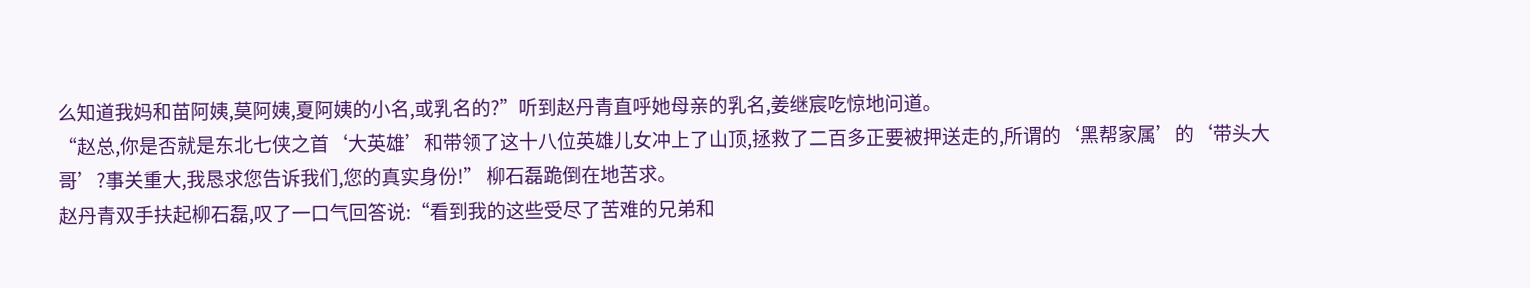么知道我妈和苗阿姨,莫阿姨,夏阿姨的小名,或乳名的?”听到赵丹青直呼她母亲的乳名,姜继宸吃惊地问道。
“赵总,你是否就是东北七侠之首‘大英雄’和带领了这十八位英雄儿女冲上了山顶,拯救了二百多正要被押送走的,所谓的‘黑帮家属’的‘带头大哥’?事关重大,我恳求您告诉我们,您的真实身份!” 柳石磊跪倒在地苦求。
赵丹青双手扶起柳石磊,叹了一口气回答说:“看到我的这些受尽了苦难的兄弟和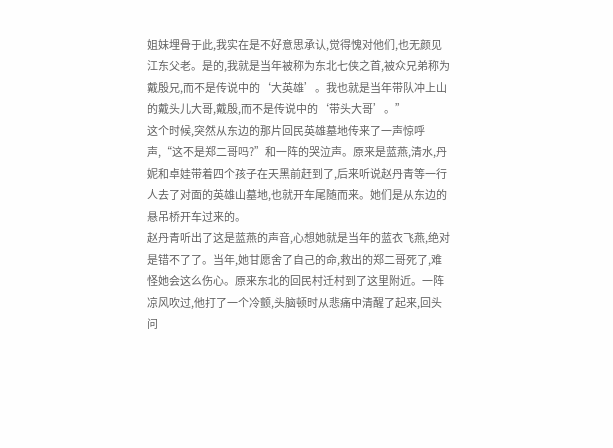姐妹埋骨于此,我实在是不好意思承认,觉得愧对他们,也无颜见江东父老。是的,我就是当年被称为东北七侠之首,被众兄弟称为戴殷兄,而不是传说中的‘大英雄’。我也就是当年带队冲上山的戴头儿大哥,戴殷,而不是传说中的‘带头大哥’。”
这个时候,突然从东边的那片回民英雄墓地传来了一声惊呼声,“这不是郑二哥吗?”和一阵的哭泣声。原来是蓝燕,清水,丹妮和卓娃带着四个孩子在天黑前赶到了,后来听说赵丹青等一行人去了对面的英雄山墓地,也就开车尾随而来。她们是从东边的悬吊桥开车过来的。
赵丹青听出了这是蓝燕的声音,心想她就是当年的蓝衣飞燕,绝对是错不了了。当年,她甘愿舍了自己的命,救出的郑二哥死了,难怪她会这么伤心。原来东北的回民村迁村到了这里附近。一阵凉风吹过,他打了一个冷颤,头脑顿时从悲痛中清醒了起来,回头问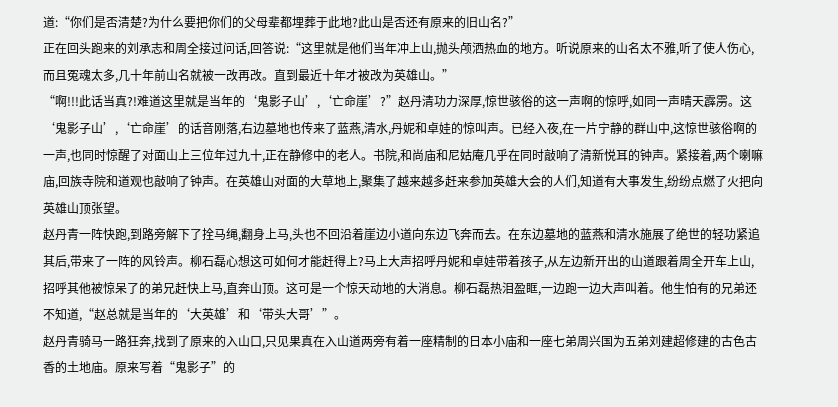道:“你们是否清楚?为什么要把你们的父母辈都埋葬于此地?此山是否还有原来的旧山名?”
正在回头跑来的刘承志和周全接过问话,回答说:“这里就是他们当年冲上山,抛头颅洒热血的地方。听说原来的山名太不雅,听了使人伤心,而且冤魂太多,几十年前山名就被一改再改。直到最近十年才被改为英雄山。”
“啊!!!此话当真?!难道这里就是当年的‘鬼影子山’,‘亡命崖’?”赵丹清功力深厚,惊世骇俗的这一声啊的惊呼,如同一声晴天霹雳。这‘鬼影子山’,‘亡命崖’的话音刚落,右边墓地也传来了蓝燕,清水,丹妮和卓娃的惊叫声。已经入夜,在一片宁静的群山中,这惊世骇俗啊的一声,也同时惊醒了对面山上三位年过九十,正在静修中的老人。书院,和尚庙和尼姑庵几乎在同时敲响了清新悦耳的钟声。紧接着,两个喇嘛庙,回族寺院和道观也敲响了钟声。在英雄山对面的大草地上,聚集了越来越多赶来参加英雄大会的人们,知道有大事发生,纷纷点燃了火把向英雄山顶张望。
赵丹青一阵快跑,到路旁解下了拴马绳,翻身上马,头也不回沿着崖边小道向东边飞奔而去。在东边墓地的蓝燕和清水施展了绝世的轻功紧追其后,带来了一阵的风铃声。柳石磊心想这可如何才能赶得上?马上大声招呼丹妮和卓娃带着孩子,从左边新开出的山道跟着周全开车上山,招呼其他被惊呆了的弟兄赶快上马,直奔山顶。这可是一个惊天动地的大消息。柳石磊热泪盈眶,一边跑一边大声叫着。他生怕有的兄弟还不知道,“赵总就是当年的‘大英雄’和‘带头大哥’”。
赵丹青骑马一路狂奔,找到了原来的入山口,只见果真在入山道两旁有着一座精制的日本小庙和一座七弟周兴国为五弟刘建超修建的古色古香的土地庙。原来写着“鬼影子”的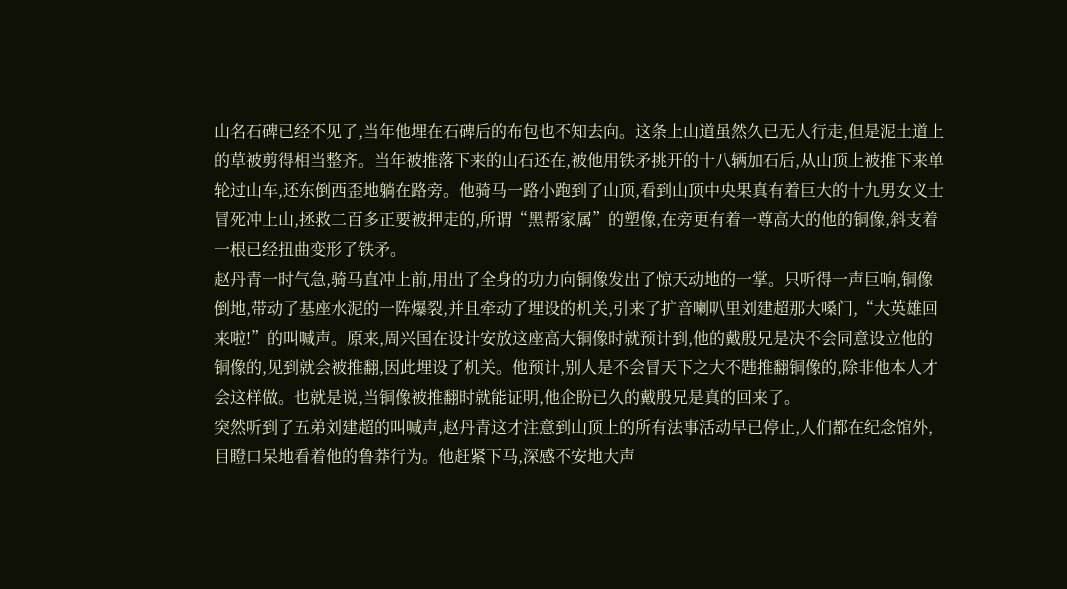山名石碑已经不见了,当年他埋在石碑后的布包也不知去向。这条上山道虽然久已无人行走,但是泥土道上的草被剪得相当整齐。当年被推落下来的山石还在,被他用铁矛挑开的十八辆加石后,从山顶上被推下来单轮过山车,还东倒西歪地躺在路旁。他骑马一路小跑到了山顶,看到山顶中央果真有着巨大的十九男女义士冒死冲上山,拯救二百多正要被押走的,所谓“黑帮家属”的塑像,在旁更有着一尊高大的他的铜像,斜支着一根已经扭曲变形了铁矛。
赵丹青一时气急,骑马直冲上前,用出了全身的功力向铜像发出了惊天动地的一掌。只听得一声巨响,铜像倒地,带动了基座水泥的一阵爆裂,并且牵动了埋设的机关,引来了扩音喇叭里刘建超那大嗓门,“大英雄回来啦!”的叫喊声。原来,周兴国在设计安放这座高大铜像时就预计到,他的戴殷兄是决不会同意设立他的铜像的,见到就会被推翻,因此埋设了机关。他预计,别人是不会冒天下之大不韪推翻铜像的,除非他本人才会这样做。也就是说,当铜像被推翻时就能证明,他企盼已久的戴殷兄是真的回来了。
突然听到了五弟刘建超的叫喊声,赵丹青这才注意到山顶上的所有法事活动早已停止,人们都在纪念馆外,目瞪口呆地看着他的鲁莽行为。他赶紧下马,深感不安地大声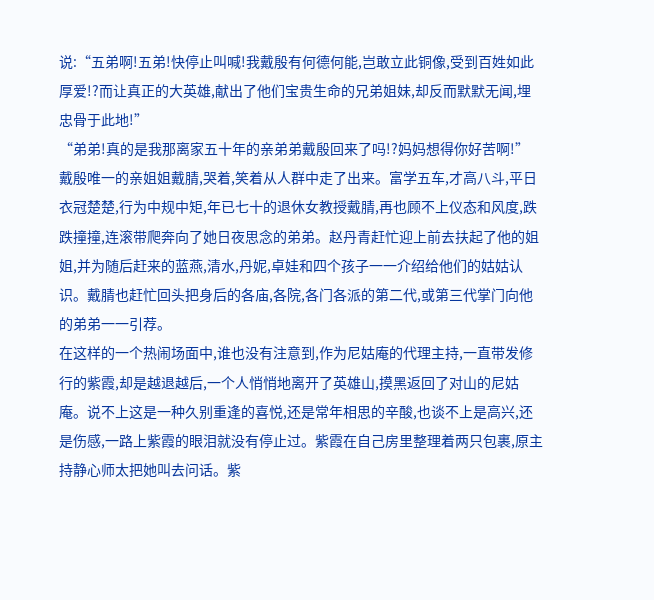说:“五弟啊!五弟!快停止叫喊!我戴殷有何德何能,岂敢立此铜像,受到百姓如此厚爱!?而让真正的大英雄,献出了他们宝贵生命的兄弟姐妹,却反而默默无闻,埋忠骨于此地!”
“弟弟!真的是我那离家五十年的亲弟弟戴殷回来了吗!?妈妈想得你好苦啊!” 戴殷唯一的亲姐姐戴腈,哭着,笑着从人群中走了出来。富学五车,才高八斗,平日衣冠楚楚,行为中规中矩,年已七十的退休女教授戴腈,再也顾不上仪态和风度,跌跌撞撞,连滚带爬奔向了她日夜思念的弟弟。赵丹青赶忙迎上前去扶起了他的姐姐,并为随后赶来的蓝燕,清水,丹妮,卓娃和四个孩子一一介绍给他们的姑姑认识。戴腈也赶忙回头把身后的各庙,各院,各门各派的第二代,或第三代掌门向他的弟弟一一引荐。
在这样的一个热闹场面中,谁也没有注意到,作为尼姑庵的代理主持,一直带发修行的紫霞,却是越退越后,一个人悄悄地离开了英雄山,摸黑返回了对山的尼姑庵。说不上这是一种久别重逢的喜悦,还是常年相思的辛酸,也谈不上是高兴,还是伤感,一路上紫霞的眼泪就没有停止过。紫霞在自己房里整理着两只包裹,原主持静心师太把她叫去问话。紫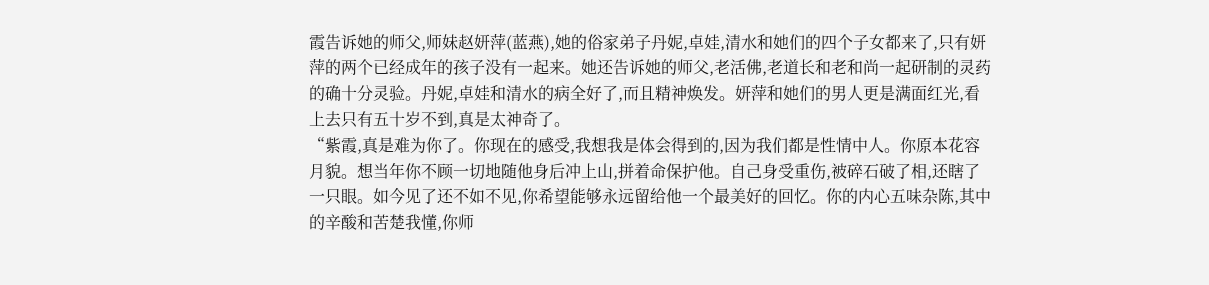霞告诉她的师父,师妹赵妍萍(蓝燕),她的俗家弟子丹妮,卓娃,清水和她们的四个子女都来了,只有妍萍的两个已经成年的孩子没有一起来。她还告诉她的师父,老活佛,老道长和老和尚一起研制的灵药的确十分灵验。丹妮,卓娃和清水的病全好了,而且精神焕发。妍萍和她们的男人更是满面红光,看上去只有五十岁不到,真是太神奇了。
“紫霞,真是难为你了。你现在的感受,我想我是体会得到的,因为我们都是性情中人。你原本花容月貌。想当年你不顾一切地随他身后冲上山,拼着命保护他。自己身受重伤,被碎石破了相,还瞎了一只眼。如今见了还不如不见,你希望能够永远留给他一个最美好的回忆。你的内心五味杂陈,其中的辛酸和苦楚我懂,你师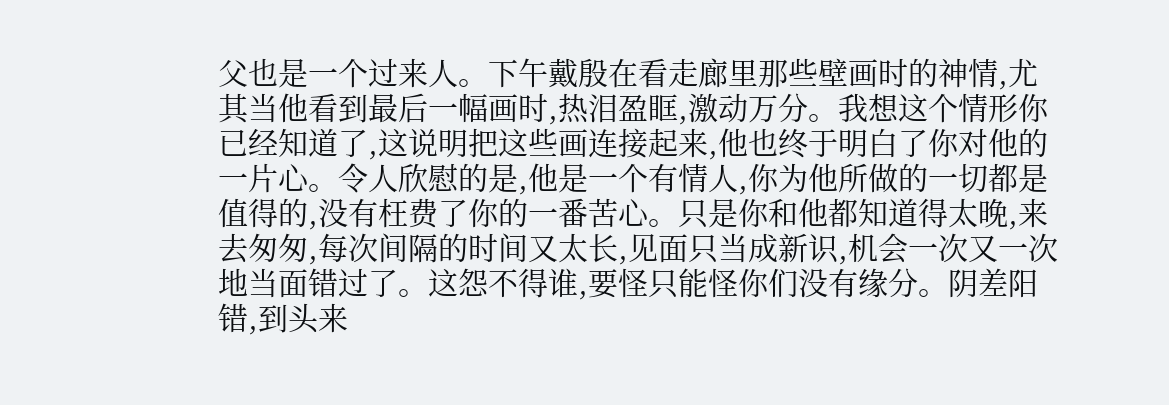父也是一个过来人。下午戴殷在看走廊里那些壁画时的神情,尤其当他看到最后一幅画时,热泪盈眶,激动万分。我想这个情形你已经知道了,这说明把这些画连接起来,他也终于明白了你对他的一片心。令人欣慰的是,他是一个有情人,你为他所做的一切都是值得的,没有枉费了你的一番苦心。只是你和他都知道得太晚,来去匆匆,每次间隔的时间又太长,见面只当成新识,机会一次又一次地当面错过了。这怨不得谁,要怪只能怪你们没有缘分。阴差阳错,到头来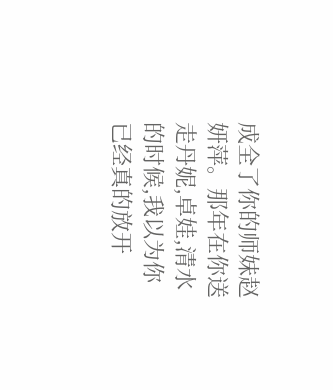成全了你的师妹赵妍萍。那年在你送走丹妮,卓娃,清水的时候,我以为你已经真的放开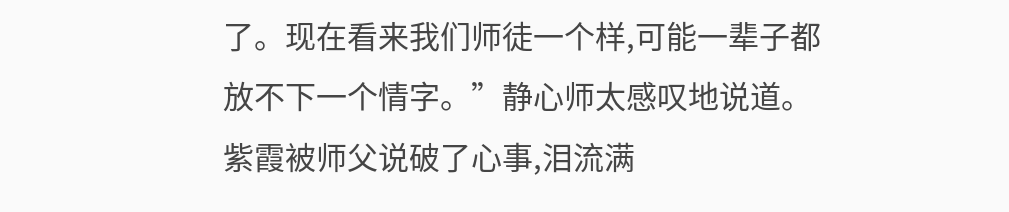了。现在看来我们师徒一个样,可能一辈子都放不下一个情字。”静心师太感叹地说道。
紫霞被师父说破了心事,泪流满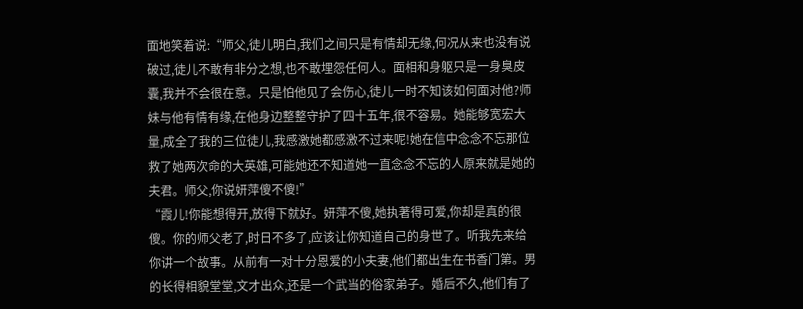面地笑着说:“师父,徒儿明白,我们之间只是有情却无缘,何况从来也没有说破过,徒儿不敢有非分之想,也不敢埋怨任何人。面相和身躯只是一身臭皮囊,我并不会很在意。只是怕他见了会伤心,徒儿一时不知该如何面对他?师妹与他有情有缘,在他身边整整守护了四十五年,很不容易。她能够宽宏大量,成全了我的三位徒儿,我感激她都感激不过来呢!她在信中念念不忘那位救了她两次命的大英雄,可能她还不知道她一直念念不忘的人原来就是她的夫君。师父,你说妍萍傻不傻!”
“霞儿!你能想得开,放得下就好。妍萍不傻,她执著得可爱,你却是真的很傻。你的师父老了,时日不多了,应该让你知道自己的身世了。听我先来给你讲一个故事。从前有一对十分恩爱的小夫妻,他们都出生在书香门第。男的长得相貌堂堂,文才出众,还是一个武当的俗家弟子。婚后不久,他们有了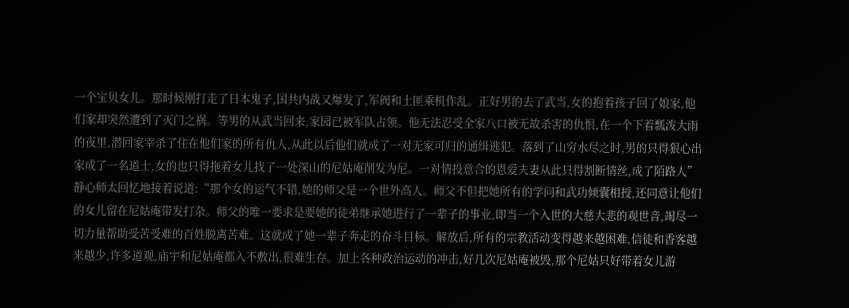一个宝贝女儿。那时候刚打走了日本鬼子,国共内战又爆发了,军阀和土匪乘机作乱。正好男的去了武当,女的抱着孩子回了娘家,他们家却突然遭到了灭门之祸。等男的从武当回来,家园已被军队占领。他无法忍受全家八口被无故杀害的仇恨,在一个下着瓢泼大雨的夜里,潜回家宰杀了住在他们家的所有仇人,从此以后他们就成了一对无家可归的通缉逃犯。落到了山穷水尽之时,男的只得狠心出家成了一名道士,女的也只得拖着女儿找了一处深山的尼姑庵削发为尼。一对情投意合的恩爱夫妻从此只得割断情丝,成了陌路人”
静心师太回忆地接着说道:“那个女的运气不错,她的师父是一个世外高人。师父不但把她所有的学问和武功倾囊相授,还同意让他们的女儿留在尼姑庵带发打杂。师父的唯一要求是要她的徒弟继承她进行了一辈子的事业,即当一个入世的大慈大悲的观世音,竭尽一切力量帮助受苦受难的百姓脱离苦难。这就成了她一辈子奔走的奋斗目标。解放后,所有的宗教活动变得越来越困难,信徒和香客越来越少,许多道观,庙宇和尼姑庵都入不敷出,很难生存。加上各种政治运动的冲击,好几次尼姑庵被毁,那个尼姑只好带着女儿游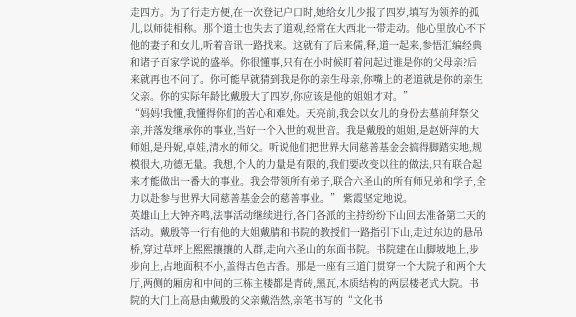走四方。为了行走方便,在一次登记户口时,她给女儿少报了四岁,填写为领养的孤儿,以师徒相称。那个道士也失去了道观,经常在大西北一带走动。他心里放心不下他的妻子和女儿,听着音讯一路找来。这就有了后来儒,释,道一起来,参悟汇编经典和诸子百家学说的盛举。你很懂事,只有在小时候盯着问起过谁是你的父母亲?后来就再也不问了。你可能早就猜到我是你的亲生母亲,你嘴上的老道就是你的亲生父亲。你的实际年龄比戴殷大了四岁,你应该是他的姐姐才对。”
“妈妈!我懂,我懂得你们的苦心和难处。天亮前,我会以女儿的身份去墓前拜祭父亲,并落发继承你的事业,当好一个入世的观世音。我是戴殷的姐姐,是赵妍萍的大师姐,是丹妮,卓娃,清水的师父。听说他们把世界大同慈善基金会搞得脚踏实地,规模很大,功德无量。我想,个人的力量是有限的,我们要改变以往的做法,只有联合起来才能做出一番大的事业。我会带领所有弟子,联合六圣山的所有师兄弟和学子,全力以赴参与世界大同慈善基金会的慈善事业。” 紫霞坚定地说。
英雄山上大钟齐鸣,法事活动继续进行,各门各派的主持纷纷下山回去准备第二天的活动。戴殷等一行有他的大姐戴腈和书院的教授们一路指引下山,走过东边的悬吊桥,穿过草坪上熙熙攘攘的人群,走向六圣山的东面书院。书院建在山脚坡地上,步步向上,占地面积不小,盖得古色古香。那是一座有三道门贯穿一个大院子和两个大厅,两侧的厢房和中间的三栋主楼都是青砖,黑瓦,木质结构的两层楼老式大院。书院的大门上高悬由戴殷的父亲戴浩然,亲笔书写的“文化书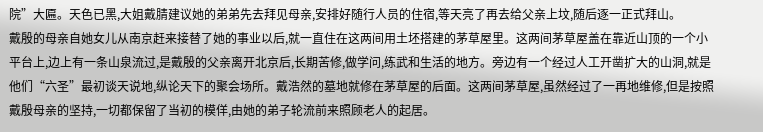院”大匾。天色已黑,大姐戴腈建议她的弟弟先去拜见母亲,安排好随行人员的住宿,等天亮了再去给父亲上坟,随后逐一正式拜山。
戴殷的母亲自她女儿从南京赶来接替了她的事业以后,就一直住在这两间用土坯搭建的茅草屋里。这两间茅草屋盖在靠近山顶的一个小平台上,边上有一条山泉流过,是戴殷的父亲离开北京后,长期苦修,做学问,练武和生活的地方。旁边有一个经过人工开凿扩大的山洞,就是他们“六圣”最初谈天说地,纵论天下的聚会场所。戴浩然的墓地就修在茅草屋的后面。这两间茅草屋,虽然经过了一再地维修,但是按照戴殷母亲的坚持,一切都保留了当初的模佯,由她的弟子轮流前来照顾老人的起居。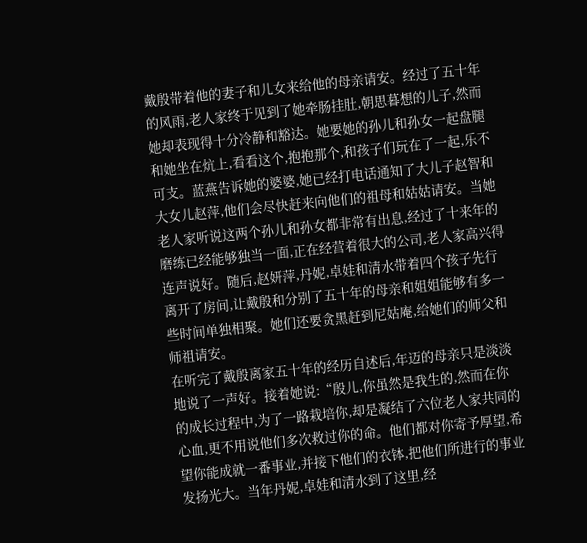戴殷带着他的妻子和儿女来给他的母亲请安。经过了五十年的风雨,老人家终于见到了她牵肠挂肚,朝思暮想的儿子,然而她却表现得十分冷静和豁达。她要她的孙儿和孙女一起盘腿和她坐在炕上,看看这个,抱抱那个,和孩子们玩在了一起,乐不可支。蓝燕告诉她的婆婆,她已经打电话通知了大儿子赵智和大女儿赵萍,他们会尽快赶来向他们的祖母和姑姑请安。当她老人家听说这两个孙儿和孙女都非常有出息,经过了十来年的磨练已经能够独当一面,正在经营着很大的公司,老人家高兴得连声说好。随后,赵妍萍,丹妮,卓娃和清水带着四个孩子先行离开了房间,让戴殷和分别了五十年的母亲和姐姐能够有多一些时间单独相聚。她们还要贪黑赶到尼姑庵,给她们的师父和师祖请安。
在听完了戴殷离家五十年的经历自述后,年迈的母亲只是淡淡地说了一声好。接着她说:“殷儿,你虽然是我生的,然而在你的成长过程中,为了一路栽培你,却是凝结了六位老人家共同的心血,更不用说他们多次救过你的命。他们都对你寄予厚望,希望你能成就一番事业,并接下他们的衣钵,把他们所进行的事业发扬光大。当年丹妮,卓娃和清水到了这里,经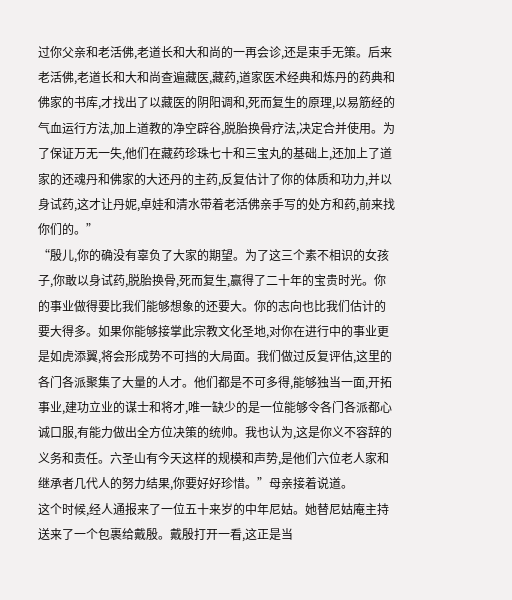过你父亲和老活佛,老道长和大和尚的一再会诊,还是束手无策。后来老活佛,老道长和大和尚查遍藏医,藏药,道家医术经典和炼丹的药典和佛家的书库,才找出了以藏医的阴阳调和,死而复生的原理,以易筋经的气血运行方法,加上道教的净空辟谷,脱胎换骨疗法,决定合并使用。为了保证万无一失,他们在藏药珍珠七十和三宝丸的基础上,还加上了道家的还魂丹和佛家的大还丹的主药,反复估计了你的体质和功力,并以身试药,这才让丹妮,卓娃和清水带着老活佛亲手写的处方和药,前来找你们的。”
“殷儿,你的确没有辜负了大家的期望。为了这三个素不相识的女孩子,你敢以身试药,脱胎换骨,死而复生,赢得了二十年的宝贵时光。你的事业做得要比我们能够想象的还要大。你的志向也比我们估计的要大得多。如果你能够接掌此宗教文化圣地,对你在进行中的事业更是如虎添翼,将会形成势不可挡的大局面。我们做过反复评估,这里的各门各派聚集了大量的人才。他们都是不可多得,能够独当一面,开拓事业,建功立业的谋士和将才,唯一缺少的是一位能够令各门各派都心诚口服,有能力做出全方位决策的统帅。我也认为,这是你义不容辞的义务和责任。六圣山有今天这样的规模和声势,是他们六位老人家和继承者几代人的努力结果,你要好好珍惜。”母亲接着说道。
这个时候,经人通报来了一位五十来岁的中年尼姑。她替尼姑庵主持送来了一个包裹给戴殷。戴殷打开一看,这正是当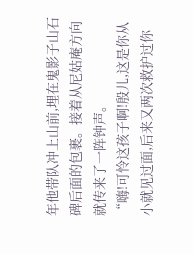年他带队冲上山前,埋在鬼影子山石碑后面的包裹。接着从尼姑庵方向就传来了一阵钟声。
“嗨!可怜这孩子啊!殷儿,这是你从小就见过面,后来又两次救护过你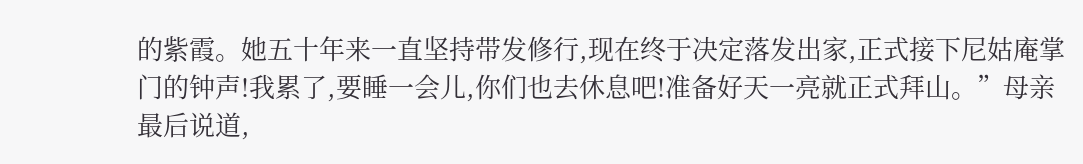的紫霞。她五十年来一直坚持带发修行,现在终于决定落发出家,正式接下尼姑庵掌门的钟声!我累了,要睡一会儿,你们也去休息吧!准备好天一亮就正式拜山。”母亲最后说道,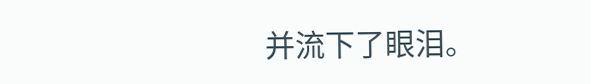并流下了眼泪。